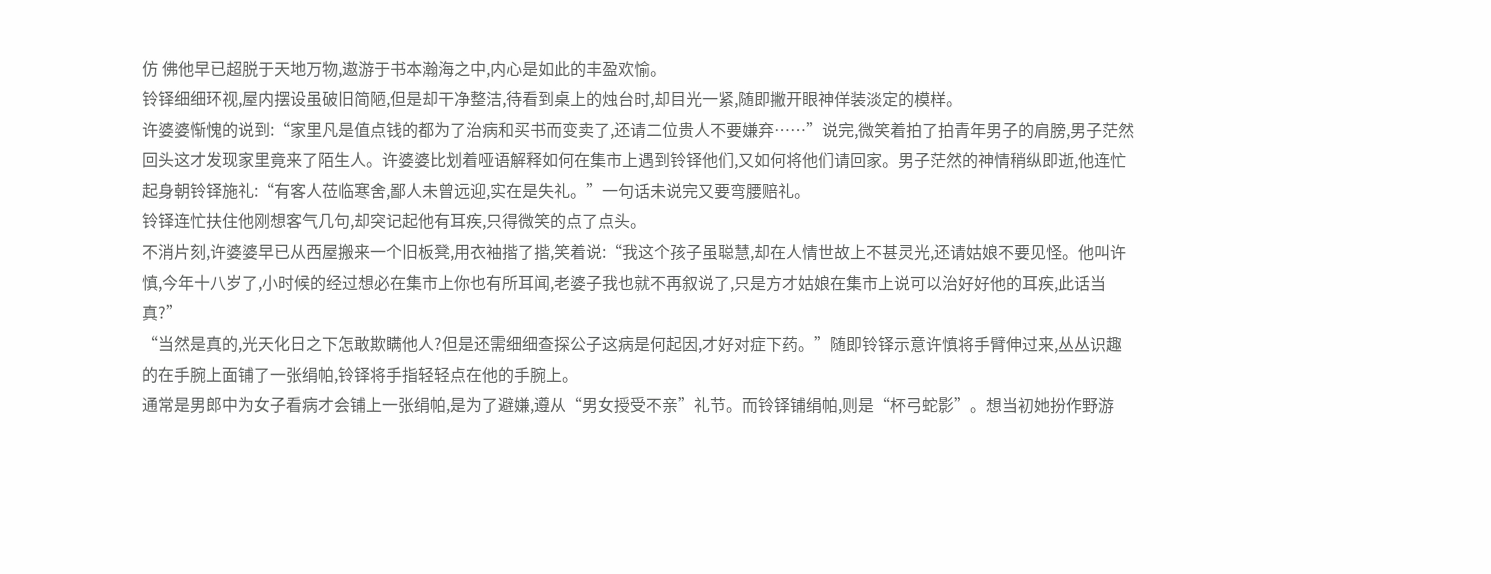仿 佛他早已超脱于天地万物,遨游于书本瀚海之中,内心是如此的丰盈欢愉。
铃铎细细环视,屋内摆设虽破旧简陋,但是却干净整洁,待看到桌上的烛台时,却目光一紧,随即撇开眼神佯装淡定的模样。
许婆婆惭愧的说到:“家里凡是值点钱的都为了治病和买书而变卖了,还请二位贵人不要嫌弃……”说完,微笑着拍了拍青年男子的肩膀,男子茫然回头这才发现家里竟来了陌生人。许婆婆比划着哑语解释如何在集市上遇到铃铎他们,又如何将他们请回家。男子茫然的神情稍纵即逝,他连忙起身朝铃铎施礼:“有客人莅临寒舍,鄙人未曾远迎,实在是失礼。”一句话未说完又要弯腰赔礼。
铃铎连忙扶住他刚想客气几句,却突记起他有耳疾,只得微笑的点了点头。
不消片刻,许婆婆早已从西屋搬来一个旧板凳,用衣袖揩了揩,笑着说:“我这个孩子虽聪慧,却在人情世故上不甚灵光,还请姑娘不要见怪。他叫许慎,今年十八岁了,小时候的经过想必在集市上你也有所耳闻,老婆子我也就不再叙说了,只是方才姑娘在集市上说可以治好好他的耳疾,此话当真?”
“当然是真的,光天化日之下怎敢欺瞒他人?但是还需细细查探公子这病是何起因,才好对症下药。”随即铃铎示意许慎将手臂伸过来,丛丛识趣的在手腕上面铺了一张绢帕,铃铎将手指轻轻点在他的手腕上。
通常是男郎中为女子看病才会铺上一张绢帕,是为了避嫌,遵从“男女授受不亲”礼节。而铃铎铺绢帕,则是“杯弓蛇影”。想当初她扮作野游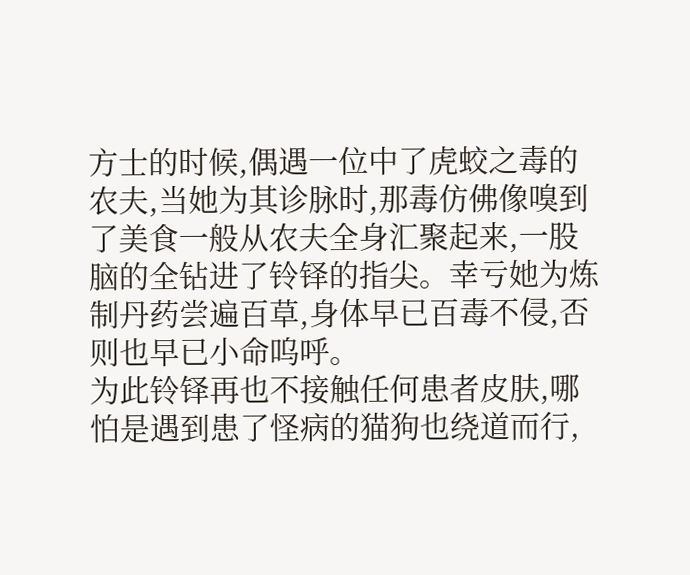方士的时候,偶遇一位中了虎蛟之毒的农夫,当她为其诊脉时,那毒仿佛像嗅到了美食一般从农夫全身汇聚起来,一股脑的全钻进了铃铎的指尖。幸亏她为炼制丹药尝遍百草,身体早已百毒不侵,否则也早已小命呜呼。
为此铃铎再也不接触任何患者皮肤,哪怕是遇到患了怪病的猫狗也绕道而行,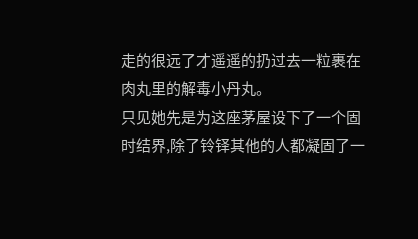走的很远了才遥遥的扔过去一粒裹在肉丸里的解毒小丹丸。
只见她先是为这座茅屋设下了一个固时结界,除了铃铎其他的人都凝固了一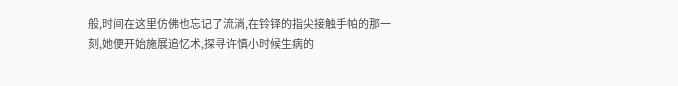般,时间在这里仿佛也忘记了流淌,在铃铎的指尖接触手帕的那一刻,她便开始施展追忆术,探寻许慎小时候生病的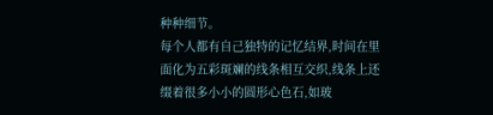种种细节。
每个人都有自己独特的记忆结界,时间在里面化为五彩斑斓的线条相互交织,线条上还缀着很多小小的圆形心色石,如玻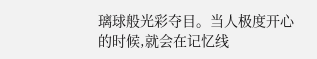璃球般光彩夺目。当人极度开心的时候,就会在记忆线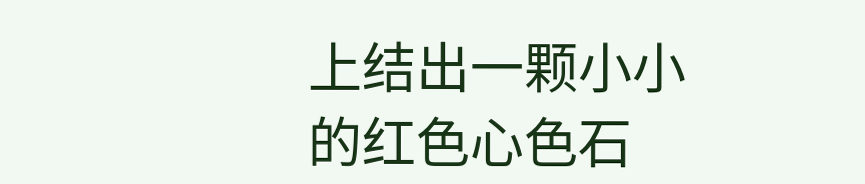上结出一颗小小的红色心色石